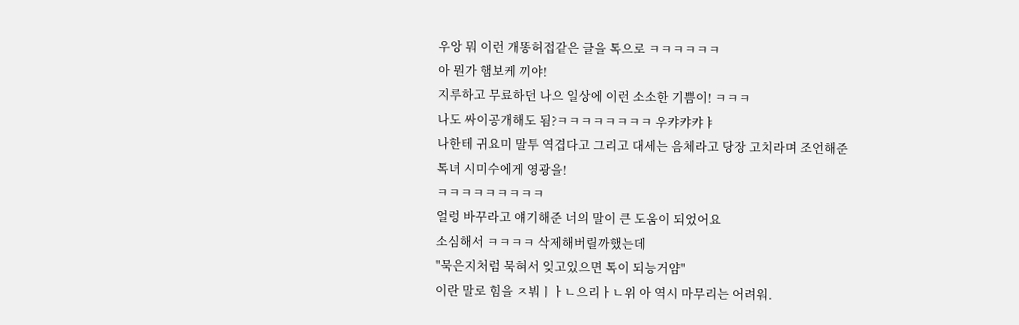우앙 뭐 이런 개똥허접같은 글을 톡으로 ㅋㅋㅋㅋㅋㅋ
아 뭔가 햄보케 끼야!
지루하고 무료하던 나으 일상에 이런 소소한 기쁨이! ㅋㅋㅋ
나도 싸이공개해도 됨?ㅋㅋㅋㅋㅋㅋㅋㅋ 우캬캬캬ㅑ
나한테 귀요미 말투 역겹다고 그리고 대세는 음체라고 당장 고치라며 조언해준
톡녀 시미수에게 영광을!
ㅋㅋㅋㅋㅋㅋㅋㅋㅋ
얼렁 바꾸라고 얘기해준 너의 말이 큰 도움이 되었어요
소심해서 ㅋㅋㅋㅋ 삭제해버릴까했는데
"묵은지처럼 묵혀서 잊고있으면 톡이 되능거얌"
이란 말로 힘을 ㅈ붜ㅣㅏㄴ으리ㅏㄴ위 아 역시 마무리는 어려워.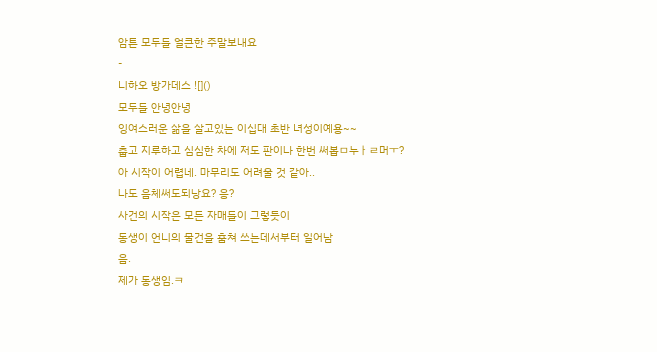암튼 모두들 얼큰한 주말보내요
-
니하오 방가데스 ![]()
모두들 안녕안녕
잉여스러운 삶을 살고있는 이십대 초반 녀성이예용~~
춥고 지루하고 심심한 차에 저도 판이나 한번 써봅ㅁ누ㅏㄹ머ㅜ?
아 시작이 어렵네. 마무리도 어려울 것 같아..
나도 음체써도되낭요? 응?
사건의 시작은 모든 자매들이 그렇듯이
동생이 언니의 물건을 훔쳐 쓰는데서부터 일어남
음.
제가 동생임.ㅋ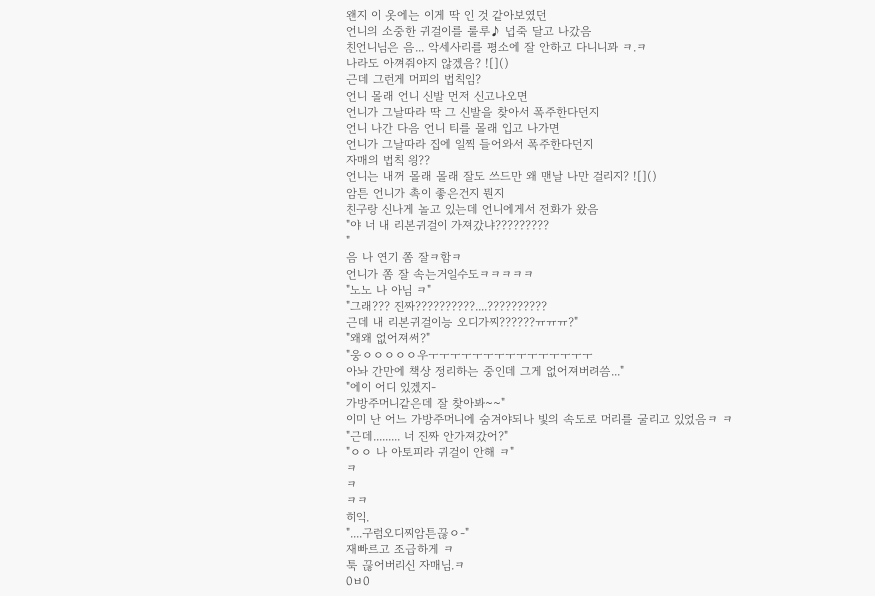왠지 이 옷에는 이게 딱 인 것 같아보였던
언니의 소중한 귀걸이를 룰루♪ 넙죽 달고 나갔음
친언니님은 음... 악세사리를 평소에 잘 안하고 다니니꽈 ㅋ.ㅋ
나라도 아껴줘야지 않겠음? ![]()
근데 그런게 머피의 법칙임?
언니 몰래 언니 신발 먼저 신고나오면
언니가 그날따라 딱 그 신발을 찾아서 폭주한다던지
언니 나간 다음 언니 티를 몰래 입고 나가면
언니가 그날따라 집에 일찍 들어와서 폭주한다던지
자매의 법칙 읭??
언니는 내꺼 몰래 몰래 잘도 쓰드만 왜 맨날 나만 걸리지? ![]()
암튼 언니가 촉이 좋은건지 뭔지
친구랑 신나게 놀고 있는데 언니에게서 전화가 왔음
"야 너 내 리본귀걸이 가져갔냐?????????
"
음 나 연기 쫌 잘ㅋ함ㅋ
언니가 쫌 잘 속는거일수도ㅋㅋㅋㅋㅋ
"노노 나 아님 ㅋ"
"그래??? 진짜??????????....??????????
근데 내 리본귀걸이능 오디가찌??????ㅠㅠㅠ?"
"왜왜 없어져써?"
"웅ㅇㅇㅇㅇㅇ우ㅜㅜㅜㅜㅜㅜㅜㅜㅜㅜㅜㅜㅜㅜㅜ
아놔 간만에 책상 정리하는 중인데 그게 없어져버려씀..."
"에이 어디 있겠지-
가방주머니같은데 잘 찾아봐~~"
이미 난 어느 가방주머니에 숨겨야되나 빛의 속도로 머리를 굴리고 있었음ㅋ ㅋ
"근데......... 너 진짜 안가져갔어?"
"ㅇㅇ 나 아토피라 귀걸이 안해 ㅋ"
ㅋ
ㅋ
ㅋㅋ
히익.
"....구럼오디찌암튼끊ㅇ-"
재빠르고 조급하게 ㅋ
툭 끊어버리신 자매님.ㅋ
0ㅂ0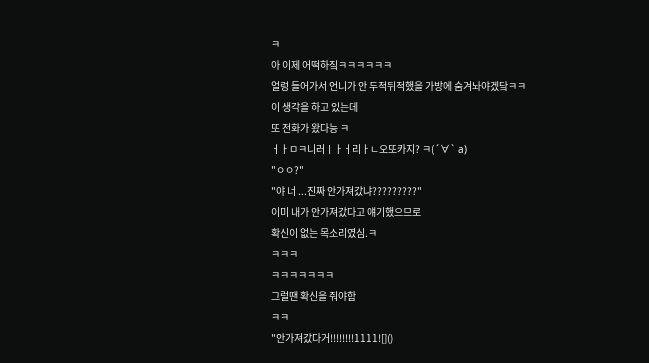ㅋ
아 이제 어떡하짘ㅋㅋㅋㅋㅋㅋ
얼렁 들어가서 언니가 안 두적뒤적했을 가방에 숨겨놔야겠닼ㅋㅋ
이 생각을 하고 있는데
또 전화가 왔다능 ㅋ
ㅓㅏㅁㅋ니러ㅣㅏㅓ리ㅏㄴ오또카지? ㅋ(´∀` a)
"ㅇㅇ?"
"야 너 ...진짜 안가져갔냐?????????"
이미 내가 안가져갔다고 얘기했으므로
확신이 없는 목소리였심.ㅋ
ㅋㅋㅋ
ㅋㅋㅋㅋㅋㅋㅋ
그럴땐 확신을 줘야함
ㅋㅋ
"안가져갔다거!!!!!!!!1111![]()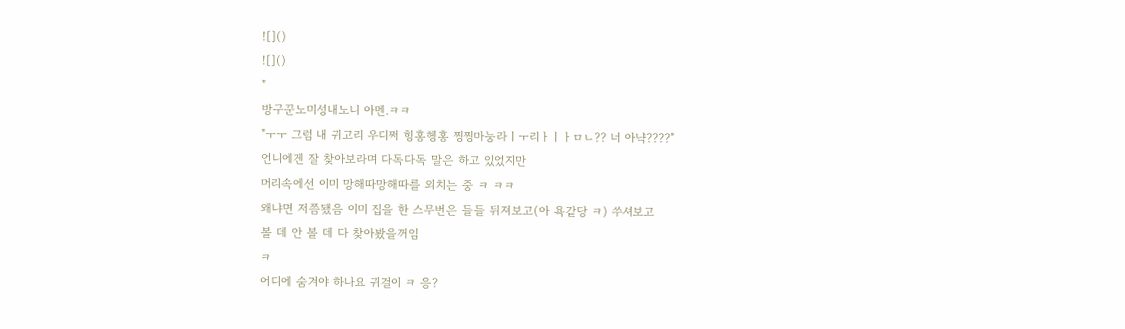![]()
![]()
"
방구꾼노미성내노니 아멘.ㅋㅋ
"ㅜㅜ 그럼 내 귀고리 우디쩌 힝홍헹홍 찡찡마눙라ㅣㅜ리ㅏㅣㅏㅁㄴ?? 너 아냑????"
언니에겐 잘 찾아보라며 다독다독 말은 하고 있었지만
머리속에선 이미 망해따망해따를 외치는 중 ㅋ ㅋㅋ
왜냐면 저쯤됐음 이미 집을 한 스무번은 들들 뒤져보고(아 욕같당 ㅋ) 쑤셔보고
볼 데 안 볼 데 다 찾아봤을꺼임
ㅋ
어디에 숨겨야 하나요 귀걸이 ㅋ 응?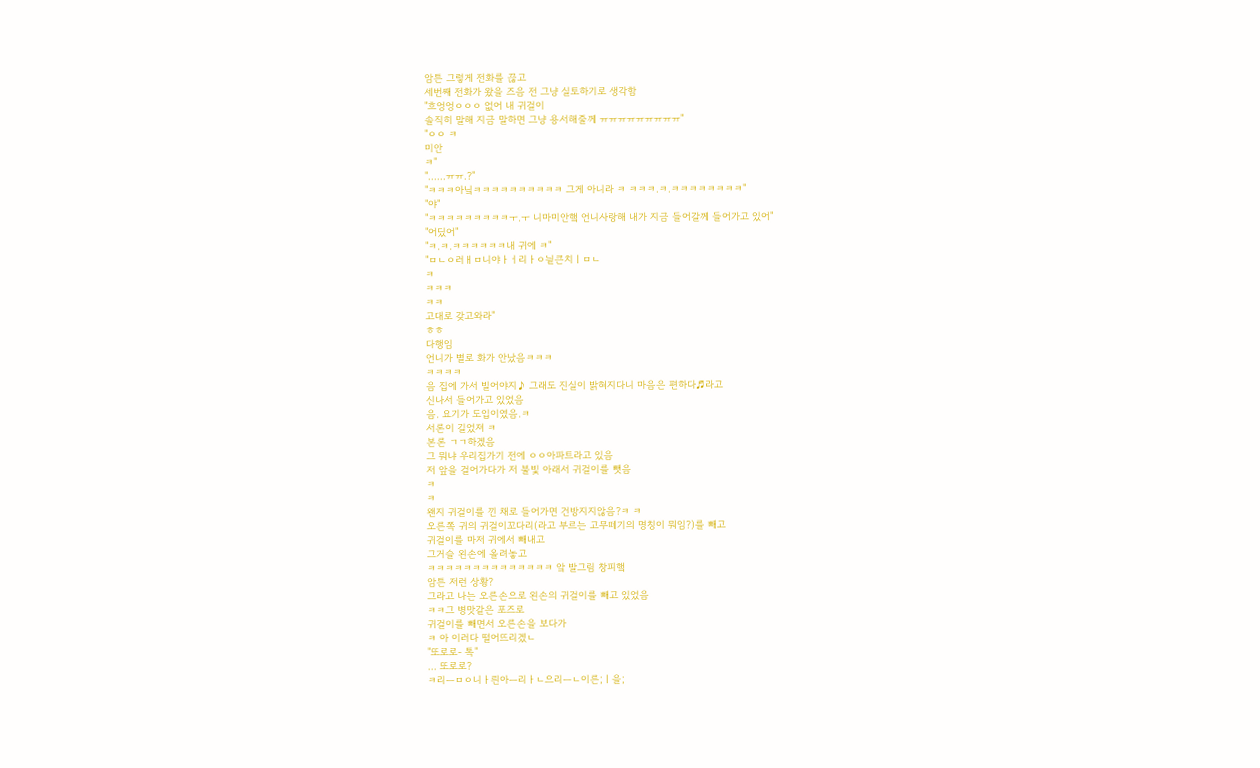암튼 그렇게 전화를 끊고
세번째 전화가 왔을 즈음 전 그냥 실토하기로 생각함
"흐엉엉ㅇㅇㅇ 없어 내 귀걸이
솔직히 말해 지금 말하면 그냥 용서해줄께 ㅠㅠㅠㅠㅠㅠㅠㅠㅠ"
"ㅇㅇ ㅋ
미안
ㅋ"
"......ㅠㅠ.?"
"ㅋㅋㅋ아닠ㅋㅋㅋㅋㅋㅋㅋㅋㅋㅋ 그게 아니라 ㅋ ㅋㅋㅋ.ㅋ.ㅋㅋㅋㅋㅋㅋㅋㅋ"
"야"
"ㅋㅋㅋㅋㅋㅋㅋㅋㅋㅜ.ㅜ 니마미안햌 언니사랑해 내가 지금 들어갈께 들어가고 있어"
"어딨어"
"ㅋ.ㅋ.ㅋㅋㅋㅋㅋㅋ내 귀에 ㅋ"
"ㅁㄴㅇ러ㅐㅁ니야ㅏㅓ리ㅏㅇ닅큰치ㅣㅁㄴ
ㅋ
ㅋㅋㅋ
ㅋㅋ
고대로 갖고와라"
ㅎㅎ
다행임
언니가 별로 화가 안났음ㅋㅋㅋ
ㅋㅋㅋㅋ
음 집에 가서 빌어야지♪ 그래도 진실이 밝혀지다니 마음은 편하다♬라고
신나서 들어가고 있었음
음. 요기가 도입이였음.ㅋ
서론이 길었져 ㅋ
본론 ㄱㄱ하겠음
그 뭐냐 우리집가기 전에 ㅇㅇ아파트라고 있음
저 앞을 걸어가다가 저 불빛 아래서 귀걸이를 뺏음
ㅋ
ㅋ
왠지 귀걸이를 낀 채로 들어가면 건방지지않음?ㅋ ㅋ
오른쪽 귀의 귀걸이꼬다리(라고 부르는 고무떼기의 명칭이 뭐임?)를 빼고
귀걸이를 마저 귀에서 빼내고
그거슬 왼손에 올려놓고
ㅋㅋㅋㅋㅋㅋㅋㅋㅋㅋㅋㅋㅋㅋ 앜 발그림 창피햌
암튼 저런 상황?
그라고 나는 오른손으로 왼손의 귀걸이를 빼고 있었음
ㅋㅋ그 병맛같은 포즈로
귀걸이를 빼면서 오른손을 보다가
ㅋ 아 이러다 떨어뜨리겠ㄴ
"또로로- 톡"
... 또로로?
ㅋ리ㅡㅁㅇ니ㅏ릔아ㅡ리ㅏㄴ으리ㅡㄴ이른;ㅣ을;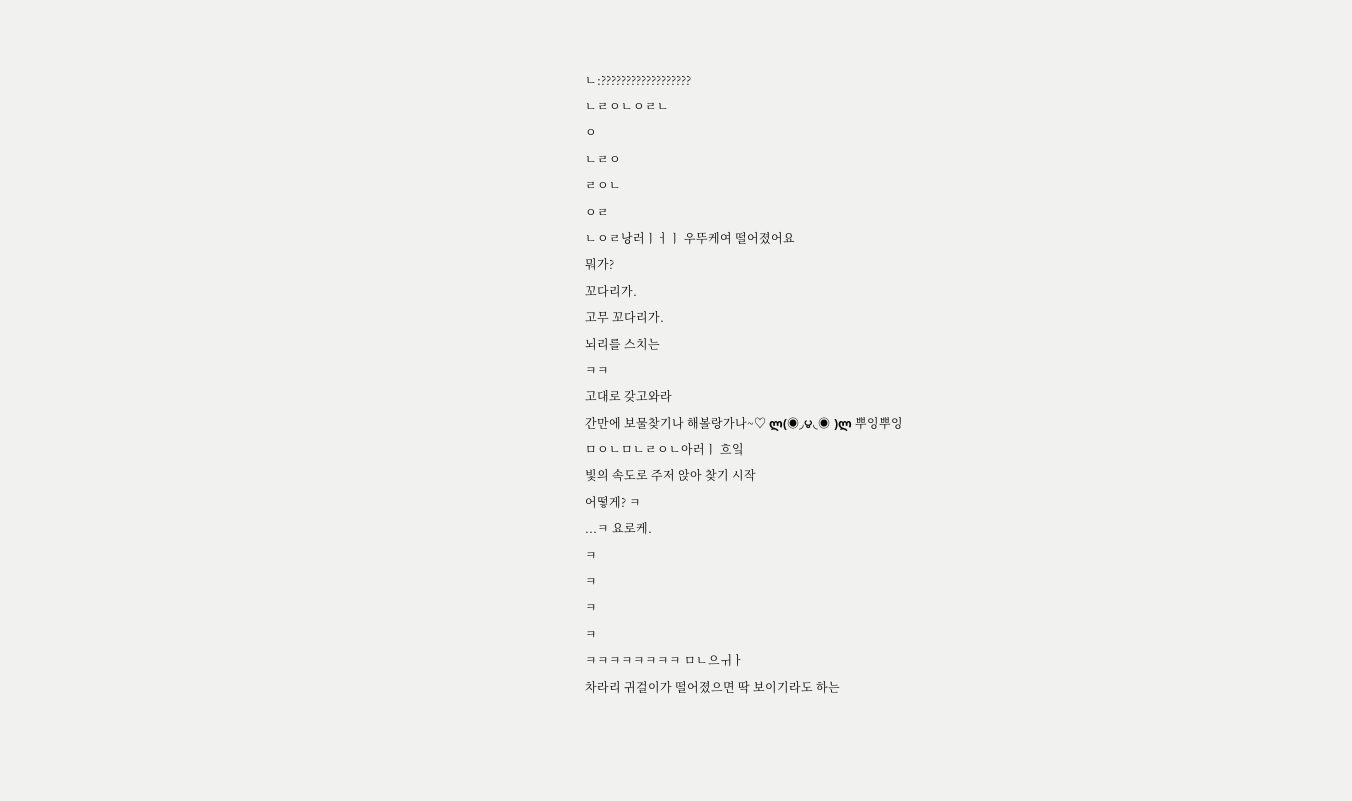ㄴ:??????????????????
ㄴㄹㅇㄴㅇㄹㄴ
ㅇ
ㄴㄹㅇ
ㄹㅇㄴ
ㅇㄹ
ㄴㅇㄹ낭러ㅣㅓㅣ 우뚜케여 떨어졌어요
뭐가?
꼬다리가.
고무 꼬다리가.
뇌리를 스치는
ㅋㅋ
고대로 갖고와라
간만에 보물찾기나 해볼랑가나~♡ ლ(◉◞౪◟◉ )ლ 뿌잉뿌잉
ㅁㅇㄴㅁㄴㄹㅇㄴ아러ㅣ 흐잌
빛의 속도로 주저 앉아 찾기 시작
어떻게? ㅋ
...ㅋ 요로케.
ㅋ
ㅋ
ㅋ
ㅋ
ㅋㅋㅋㅋㅋㅋㅋㅋ ㅁㄴ으ㅟㅏ
차라리 귀걸이가 떨어졌으면 딱 보이기라도 하는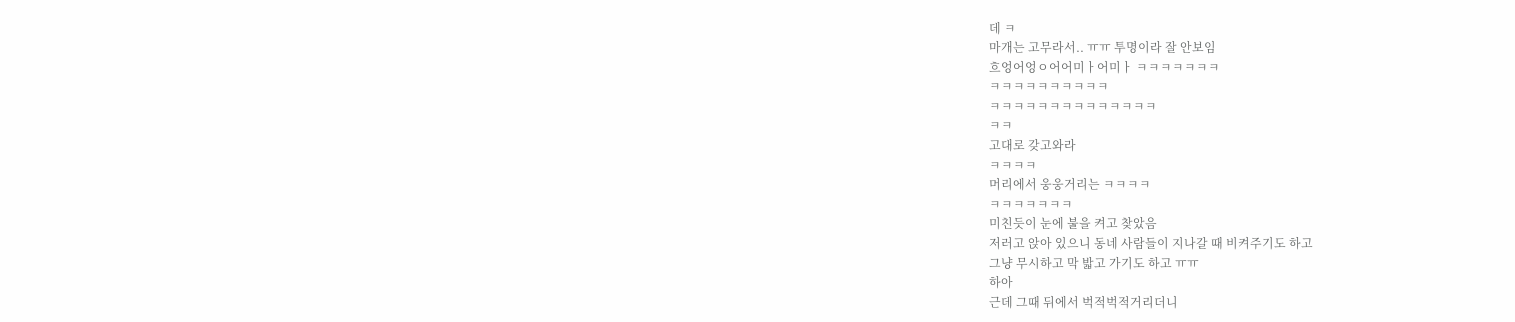데 ㅋ
마개는 고무라서.. ㅠㅠ 투명이라 잘 안보임
흐엉어엉ㅇ어어미ㅏ어미ㅏ ㅋㅋㅋㅋㅋㅋㅋ
ㅋㅋㅋㅋㅋㅋㅋㅋㅋㅋ
ㅋㅋㅋㅋㅋㅋㅋㅋㅋㅋㅋㅋㅋㅋ
ㅋㅋ
고대로 갖고와라
ㅋㅋㅋㅋ
머리에서 웅웅거리는 ㅋㅋㅋㅋ
ㅋㅋㅋㅋㅋㅋㅋ
미친듯이 눈에 불을 켜고 찾았음
저러고 앉아 있으니 동네 사람들이 지나갈 때 비켜주기도 하고
그냥 무시하고 막 밟고 가기도 하고 ㅠㅠ
하아
근데 그때 뒤에서 벅적벅적거리더니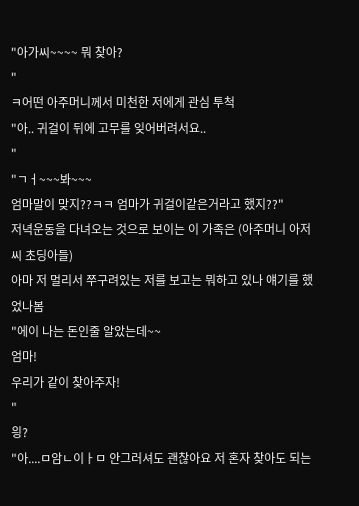"아가씨~~~~ 뭐 찾아?
"
ㅋ어떤 아주머니께서 미천한 저에게 관심 투척
"아.. 귀걸이 뒤에 고무를 잊어버려서요..
"
"ㄱㅓ~~~봐~~~
엄마말이 맞지??ㅋㅋ 엄마가 귀걸이같은거라고 했지??"
저녁운동을 다녀오는 것으로 보이는 이 가족은 (아주머니 아저씨 초딩아들)
아마 저 멀리서 쭈구려있는 저를 보고는 뭐하고 있나 얘기를 했었나봄
"에이 나는 돈인줄 알았는데~~
엄마!
우리가 같이 찾아주자!
"
읭?
"아....ㅁ암ㄴ이ㅏㅁ 안그러셔도 괜찮아요 저 혼자 찾아도 되는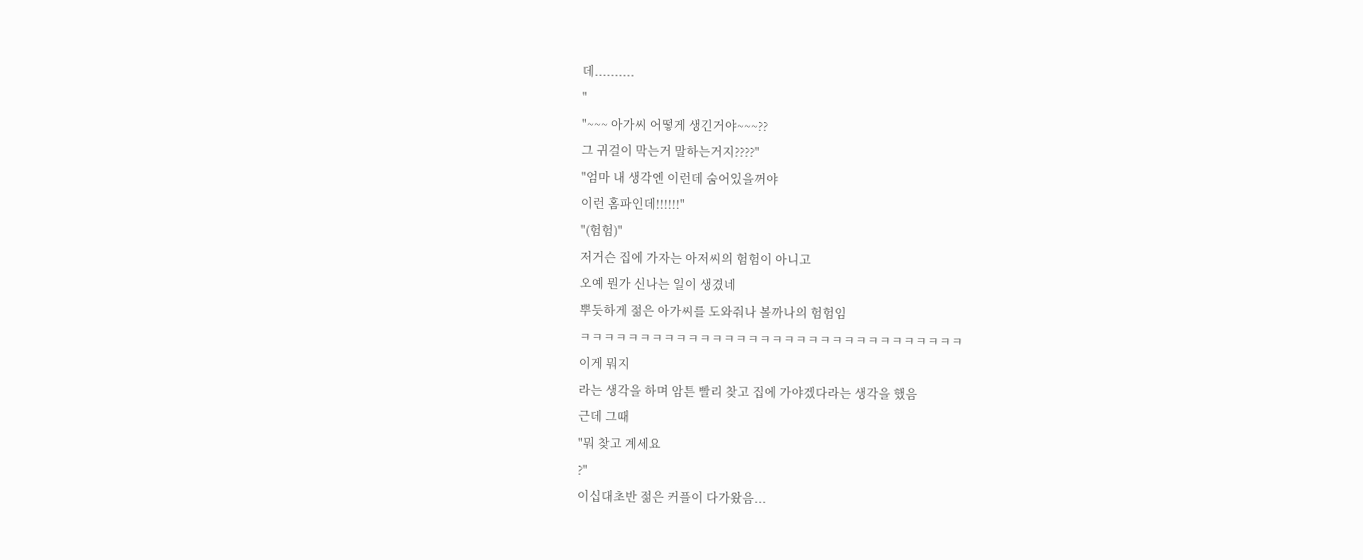데..........
"
"~~~ 아가씨 어떻게 생긴거야~~~??
그 귀걸이 막는거 말하는거지????"
"엄마 내 생각엔 이런데 숨어있을꺼야
이런 홈파인데!!!!!!"
"(험험)"
저거슨 집에 가자는 아저씨의 험험이 아니고
오예 뭔가 신나는 일이 생겼네
뿌듯하게 젊은 아가씨를 도와줘나 볼까나의 험험임
ㅋㅋㅋㅋㅋㅋㅋㅋㅋㅋㅋㅋㅋㅋㅋㅋㅋㅋㅋㅋㅋㅋㅋㅋㅋㅋㅋㅋㅋㅋㅋㅋ
이게 뭐지
라는 생각을 하며 암튼 빨리 찾고 집에 가야겠다라는 생각을 했음
근데 그때
"뭐 찾고 계세요
?"
이십대초반 젊은 커플이 다가왔음...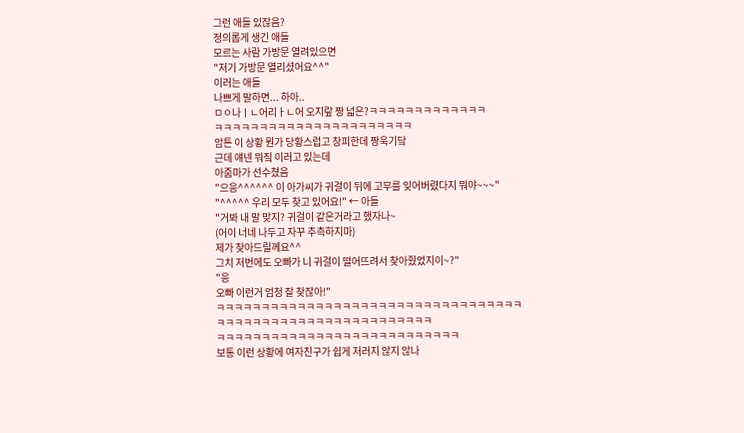그런 애들 있잖음?
정의롭게 생긴 애들
모르는 사람 가방문 열려있으면
"저기 가방문 열리셨어요^^"
이러는 애들
나쁘게 말하면... 하아..
ㅁㅇ나ㅣㄴ어리ㅏㄴ어 오지랖 짱 넓은?ㅋㅋㅋㅋㅋㅋㅋㅋㅋㅋㅋㅋㅋ
ㅋㅋㅋㅋㅋㅋㅋㅋㅋㅋㅋㅋㅋㅋㅋㅋㅋㅋㅋㅋㅋㅋ
암튼 이 상황 뭔가 당황스럽고 창피한데 짱욱기닼
근데 얘넨 뭐짘 이러고 있는데
아줌마가 선수쳤음
"으응^^^^^^ 이 아가씨가 귀걸이 뒤에 고무를 잊어버렸다지 뭐야~~~"
"^^^^^ 우리 모두 찾고 있어요!" ← 아들
"거봐 내 말 맞지? 귀걸이 같은거라고 했자나~
(어이 너네 나두고 자꾸 추측하지마)
제가 찾아드릴께요^^
그치 저번에도 오빠가 니 귀걸이 떨어뜨려서 찾아줬었지이~?"
"응
오빠 이런거 엄청 잘 찾잖아!"
ㅋㅋㅋㅋㅋㅋㅋㅋㅋㅋㅋㅋㅋㅋㅋㅋㅋㅋㅋㅋㅋㅋㅋㅋㅋㅋㅋㅋㅋㅋㅋㅋㅋㅋ
ㅋㅋㅋㅋㅋㅋㅋㅋㅋㅋㅋㅋㅋㅋㅋㅋㅋㅋㅋㅋㅋㅋㅋㅋ
ㅋㅋㅋㅋㅋㅋㅋㅋㅋㅋㅋㅋㅋㅋㅋㅋㅋㅋㅋㅋㅋㅋㅋㅋㅋㅋㅋ
보통 이런 상황에 여자친구가 쉽게 저러지 않지 않나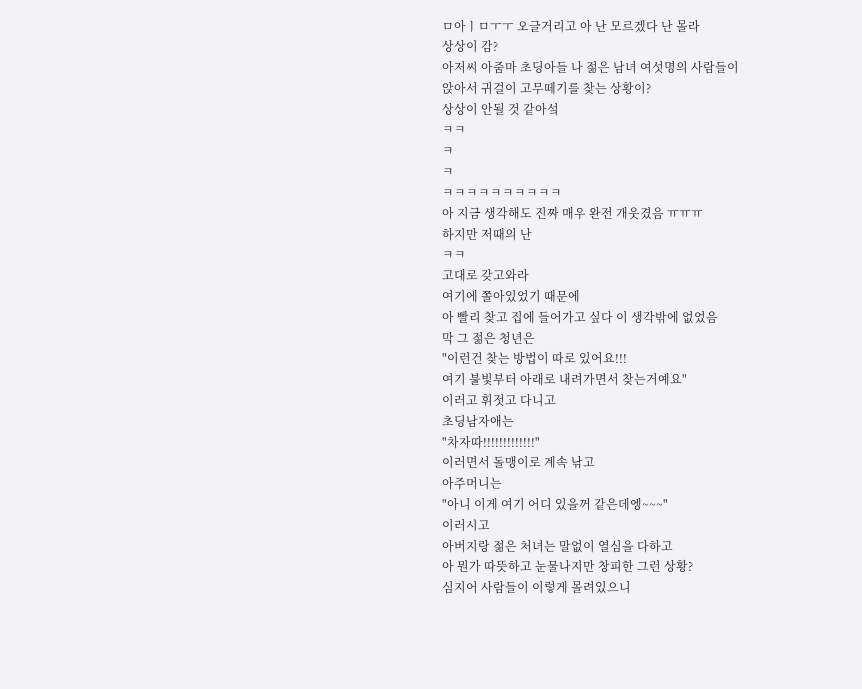ㅁ아ㅣㅁㅜㅜ 오글거리고 아 난 모르겠다 난 몰라
상상이 감?
아저씨 아줌마 초딩아들 나 젊은 남녀 여섯명의 사람들이
앉아서 귀걸이 고무떼기를 찾는 상황이?
상상이 안될 것 같아섴
ㅋㅋ
ㅋ
ㅋ
ㅋㅋㅋㅋㅋㅋㅋㅋㅋㅋ
아 지금 생각해도 진짜 매우 완전 개웃겼음 ㅠㅠㅠ
하지만 저때의 난
ㅋㅋ
고대로 갖고와라
여기에 쫄아있었기 때문에
아 빨리 찾고 집에 들어가고 싶다 이 생각밖에 없었음
막 그 젊은 청년은
"이런건 찾는 방법이 따로 있어요!!!
여기 불빛부터 아래로 내려가면서 찾는거예요"
이러고 휘젓고 다니고
초딩남자애는
"차자따!!!!!!!!!!!!!"
이러면서 돌맹이로 계속 낚고
아주머니는
"아니 이게 여기 어디 있을꺼 같은데엥~~~"
이러시고
아버지랑 젊은 처녀는 말없이 열심을 다하고
아 뭔가 따뜻하고 눈물나지만 창피한 그런 상황?
심지어 사람들이 이렇게 몰려있으니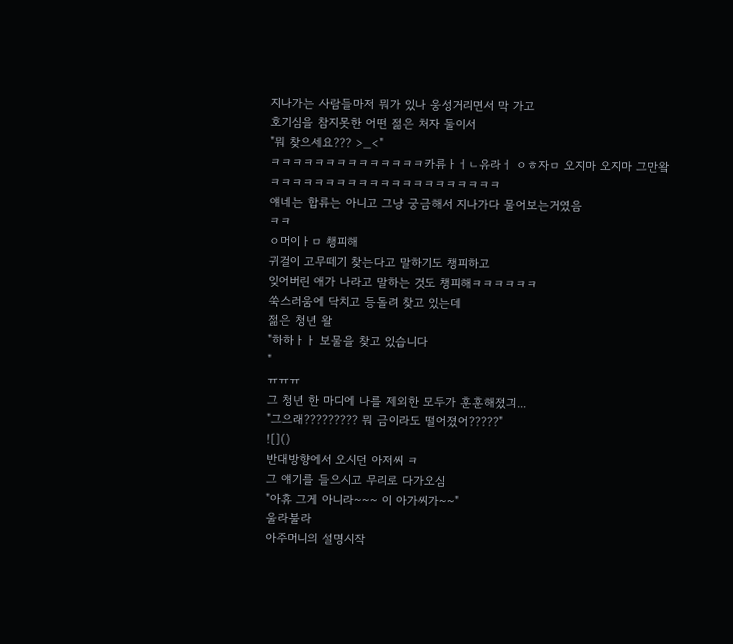지나가는 사람들마저 뭐가 있나 웅성거리면서 막 가고
호기심을 참지못한 어떤 젊은 처자 둘이서
"뭐 찾으세요??? >_<"
ㅋㅋㅋㅋㅋㅋㅋㅋㅋㅋㅋㅋㅋㅋ카류ㅏㅓㄴ유라ㅓ ㅇㅎ자ㅁ 오지마 오지마 그만왘ㅋㅋㅋㅋㅋㅋㅋㅋㅋㅋㅋㅋㅋㅋㅋㅋㅋㅋㅋㅋㅋ
얘네는 합류는 아니고 그냥 궁금해서 지나가다 물어보는거였음
ㅋㅋ
ㅇ머이ㅏㅁ 쵕피해
귀걸이 고무떼기 찾는다고 말하기도 챙피하고
잊어버린 애가 나라고 말하는 것도 챙피해ㅋㅋㅋㅋㅋㅋ
쑥스러움에 닥치고 등돌려 찾고 있는데
젊은 청년 왈
"하하ㅏㅏ 보물을 찾고 있습니다
"
ㅠㅠㅠ
그 청년 한 마디에 나를 제외한 모두가 훈훈해졌긔...
"그으래????????? 뭐 금이라도 떨어졌어?????"
![]()
반대방향에서 오시던 아저씨 ㅋ
그 얘기를 들으시고 무리로 다가오심
"아휴 그게 아니라~~~ 이 아가씨가~~"
울라불라
아주머니의 설명시작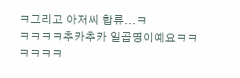ㅋ그리고 아저씨 합류...ㅋ
ㅋㅋㅋㅋ추카추카 일곱명이예요ㅋㅋ
ㅋㅋㅋㅋ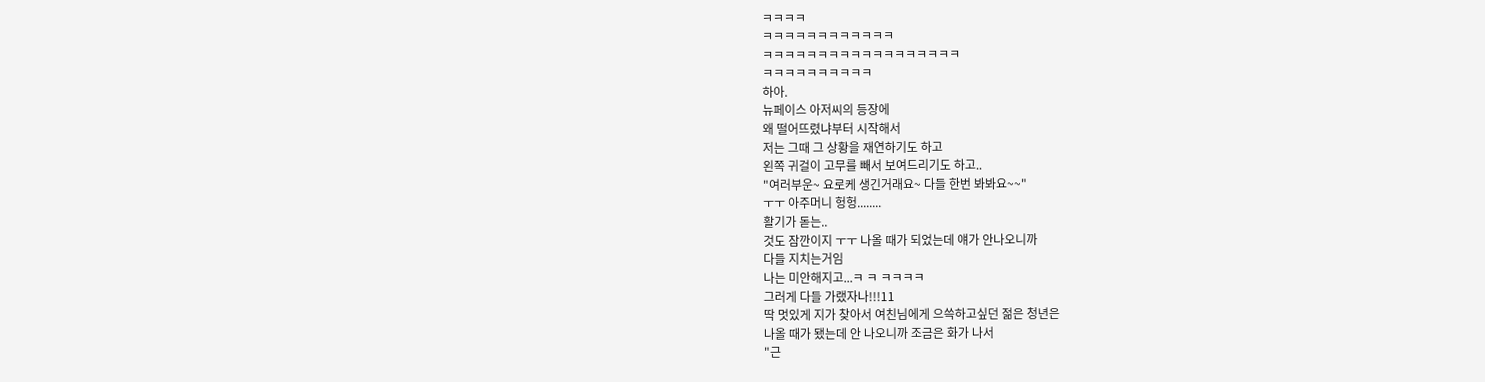ㅋㅋㅋㅋ
ㅋㅋㅋㅋㅋㅋㅋㅋㅋㅋㅋㅋ
ㅋㅋㅋㅋㅋㅋㅋㅋㅋㅋㅋㅋㅋㅋㅋㅋㅋㅋ
ㅋㅋㅋㅋㅋㅋㅋㅋㅋㅋ
하아.
뉴페이스 아저씨의 등장에
왜 떨어뜨렸냐부터 시작해서
저는 그때 그 상황을 재연하기도 하고
왼쪽 귀걸이 고무를 빼서 보여드리기도 하고..
"여러부운~ 요로케 생긴거래요~ 다들 한번 봐봐요~~"
ㅜㅜ 아주머니 헝헝........
활기가 돋는..
것도 잠깐이지 ㅜㅜ 나올 때가 되었는데 얘가 안나오니까
다들 지치는거임
나는 미안해지고...ㅋ ㅋ ㅋㅋㅋㅋ
그러게 다들 가랬자나!!!11
딱 멋있게 지가 찾아서 여친님에게 으쓱하고싶던 젊은 청년은
나올 때가 됐는데 안 나오니까 조금은 화가 나서
"근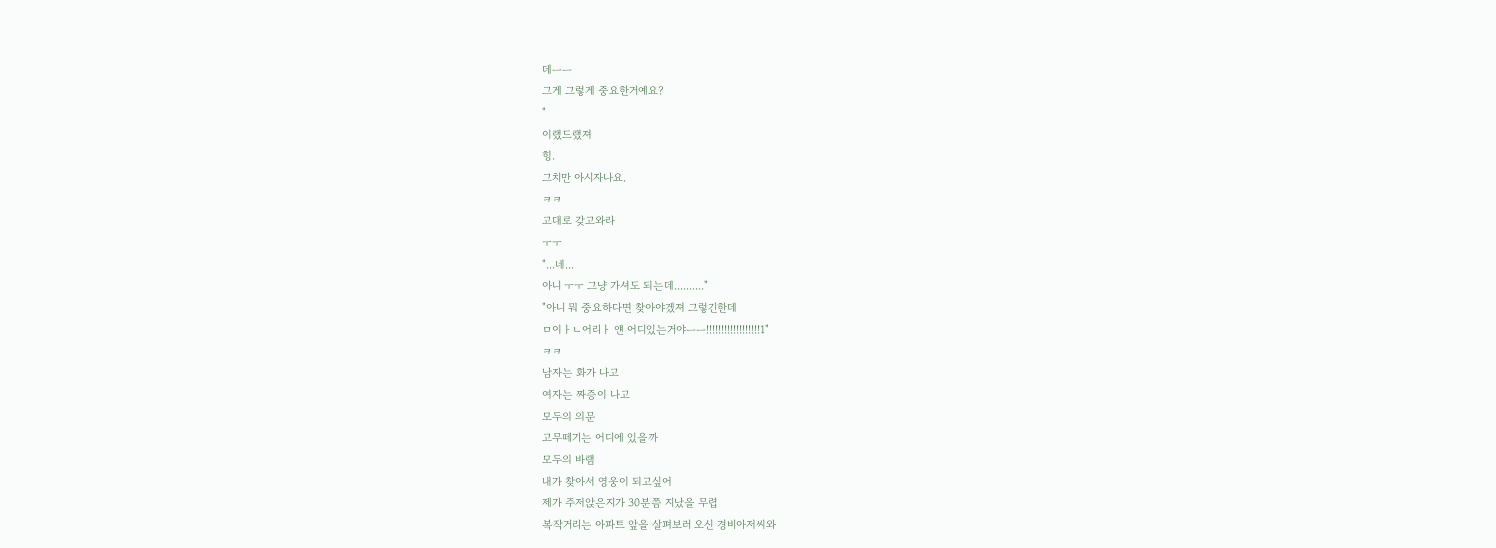데ㅡㅡ
그게 그렇게 중요한거예요?
"
이랬드랬져
힝.
그치만 아시자나요.
ㅋㅋ
고대로 갖고와라
ㅜㅜ
"...네...
아니 ㅜㅜ 그냥 가셔도 되는데.........."
"아니 뭐 중요하다면 찾아야겠져 그렇긴한데
ㅁ이ㅏㄴ어리ㅏ 얜 어디있는거야ㅡㅡ!!!!!!!!!!!!!!!!!!1"
ㅋㅋ
남자는 화가 나고
여자는 짜증이 나고
모두의 의문
고무떼기는 어디에 있을까
모두의 바램
내가 찾아서 영웅이 되고싶어
제가 주저앉은지가 30분쯤 지났을 무렵
복작거리는 아파트 앞을 살펴보러 오신 경비아저씨와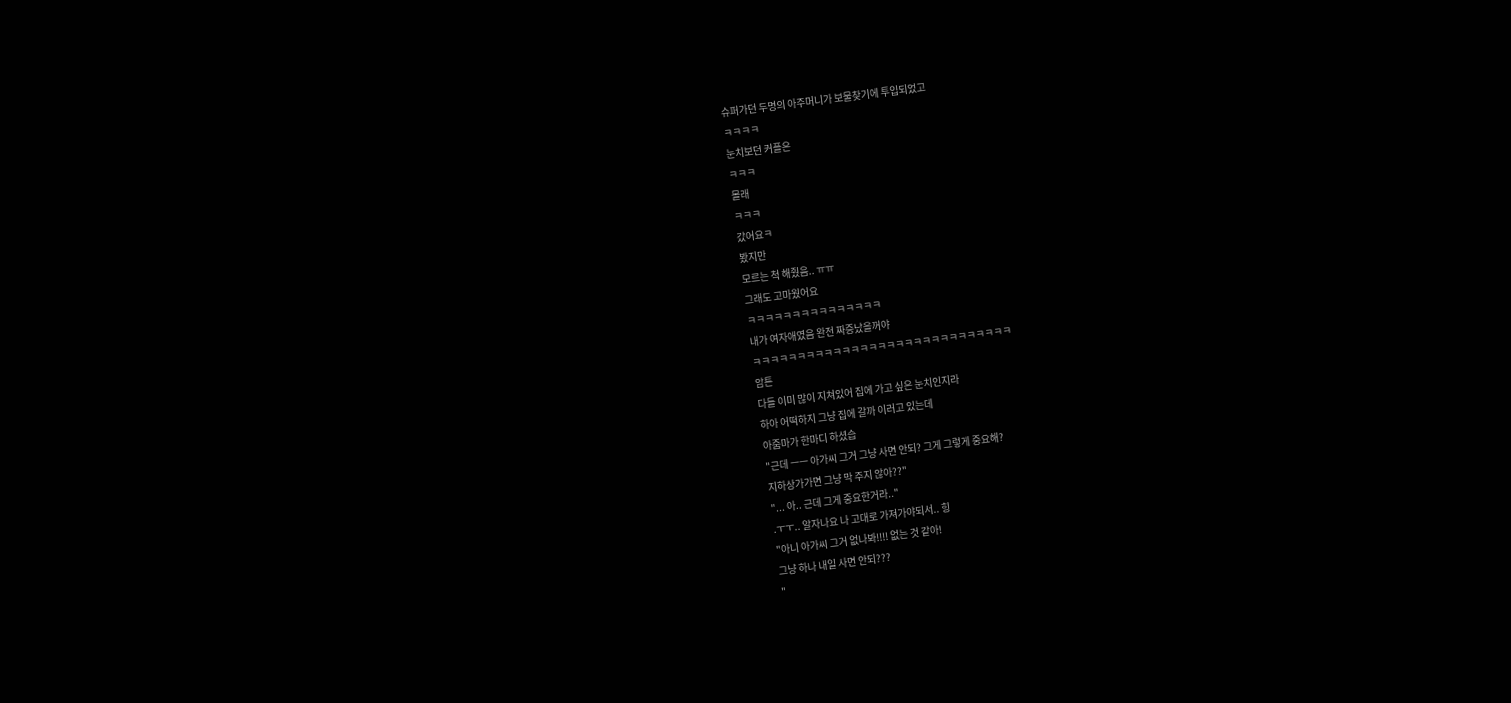슈퍼가던 두명의 아주머니가 보물찾기에 투입되었고
ㅋㅋㅋㅋ
눈치보던 커플은
ㅋㅋㅋ
몰래
ㅋㅋㅋ
갔어요ㅋ
봤지만
모르는 척 해줬음.. ㅠㅠ
그래도 고마웠어요
ㅋㅋㅋㅋㅋㅋㅋㅋㅋㅋㅋㅋㅋㅋㅋ
내가 여자애였음 완전 짜증났을꺼야
ㅋㅋㅋㅋㅋㅋㅋㅋㅋㅋㅋㅋㅋㅋㅋㅋㅋㅋㅋㅋㅋㅋㅋㅋㅋㅋㅋㅋㅋ
암튼
다들 이미 많이 지쳐있어 집에 가고 싶은 눈치인지라
하아 어떡하지 그냥 집에 갈까 이러고 있는데
아줌마가 한마디 하셨습
"근데 ㅡㅡ 아가씨 그거 그냥 사면 안되? 그게 그렇게 중요해?
지하상가가면 그냥 막 주지 않아??"
"... 아.. 근데 그게 중요한거라.."
.ㅜㅜ.. 알자나요 나 고대로 가져가야되서.. 힝
"아니 아가씨 그거 없나봐!!!! 없는 것 같아!
그냥 하나 내일 사면 안되???
"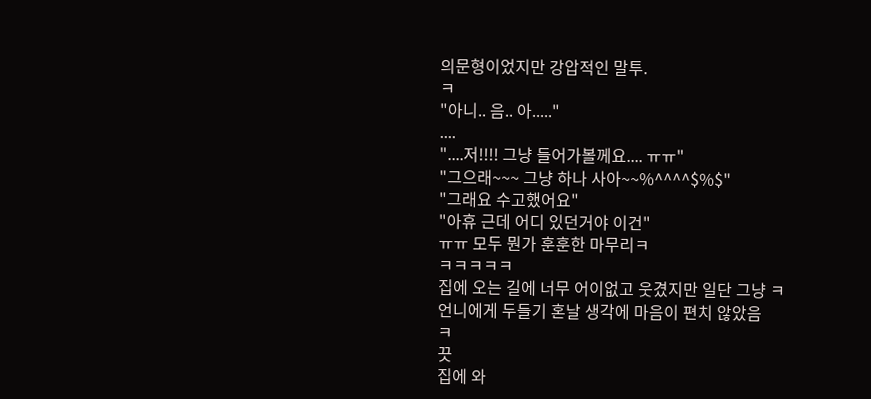의문형이었지만 강압적인 말투.
ㅋ
"아니.. 음.. 아....."
....
"....저!!!! 그냥 들어가볼께요.... ㅠㅠ"
"그으래~~~ 그냥 하나 사아~~%^^^^$%$"
"그래요 수고했어요"
"아휴 근데 어디 있던거야 이건"
ㅠㅠ 모두 뭔가 훈훈한 마무리ㅋ
ㅋㅋㅋㅋㅋ
집에 오는 길에 너무 어이없고 웃겼지만 일단 그냥 ㅋ
언니에게 두들기 혼날 생각에 마음이 편치 않았음
ㅋ
끗
집에 와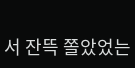서 잔뜩 쫄았었는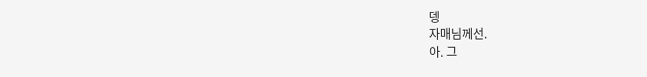뎅
자매님께선.
아. 그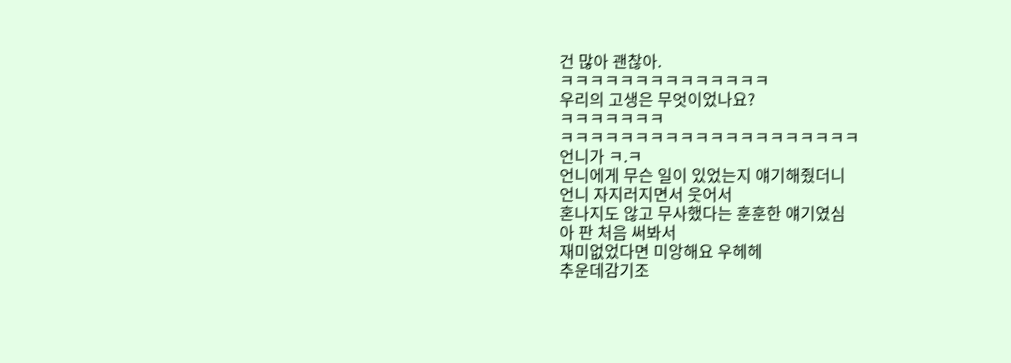건 많아 괜찮아.
ㅋㅋㅋㅋㅋㅋㅋㅋㅋㅋㅋㅋㅋㅋ
우리의 고생은 무엇이었나요?
ㅋㅋㅋㅋㅋㅋㅋ
ㅋㅋㅋㅋㅋㅋㅋㅋㅋㅋㅋㅋㅋㅋㅋㅋㅋㅋㅋㅋ
언니가 ㅋ.ㅋ
언니에게 무슨 일이 있었는지 얘기해줬더니
언니 자지러지면서 웃어서
혼나지도 않고 무사했다는 훈훈한 얘기였심
아 판 처음 써봐서
재미없었다면 미앙해요 우헤헤
추운데감기조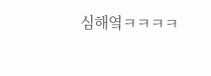심해옄ㅋㅋㅋㅋ